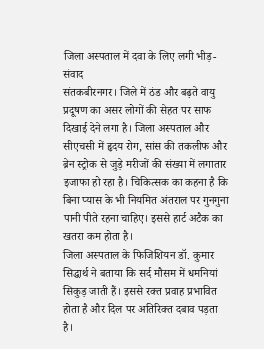जिला अस्पताल में दवा के लिए लगी भीड़-संवाद
संतकबीरनगर। जिले में ठंड और बढ़ते वायु प्रदूषण का असर लोगों की सेहत पर साफ दिखाई देने लगा है। जिला अस्पताल और सीएचसी में हृदय रोग, सांस की तकलीफ और ब्रेन स्ट्रोक से जुड़े मरीजों की संख्या में लगातार इजाफा हो रहा है। चिकित्सक का कहना है कि बिना प्यास के भी नियमित अंतराल पर गुनगुना पानी पीते रहना चाहिए। इससे हार्ट अटैक का खतरा कम होता है।
जिला अस्पताल के फिजिशियन डॉ. कुमार सिद्धार्थ ने बताया कि सर्द मौसम में धमनियां सिकुड़ जाती हैं। इससे रक्त प्रवाह प्रभावित होता है और दिल पर अतिरिक्त दबाव पड़ता है।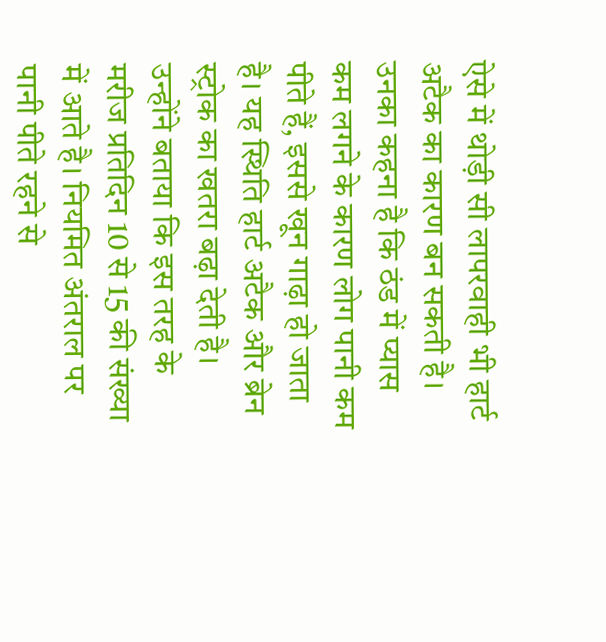ऐसे में थोड़ी सी लापरवाही भी हार्ट अटैक का कारण बन सकती है। उनका कहना है कि ठंड में प्यास कम लगने के कारण लोग पानी कम पीते हैं, इससे खून गाढ़ा हो जाता है। यह स्थिति हार्ट अटैक और ब्रेन स्ट्रोक का खतरा बढ़ा देती है।
उन्होंने बताया कि इस तरह के मरीज प्रतिदिन 10 से 15 की संख्या में आते है। नियमित अंतराल पर पानी पीते रहने से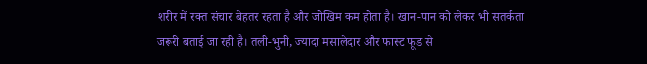शरीर में रक्त संचार बेहतर रहता है और जोखिम कम होता है। खान-पान को लेकर भी सतर्कता जरूरी बताई जा रही है। तली-भुनी, ज्यादा मसालेदार और फास्ट फूड से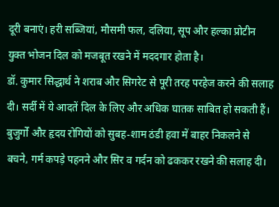दूरी बनाएं। हरी सब्जियां, मौसमी फल, दलिया, सूप और हल्का प्रोटीन युक्त भोजन दिल को मजबूत रखने में मददगार होता है।
डॉ. कुमार सिद्धार्थ ने शराब और सिगरेट से पूरी तरह परहेज करने की सलाह दी। सर्दी में ये आदतें दिल के लिए और अधिक घातक साबित हो सकती हैं। बुजुर्गों और हृदय रोगियों को सुबह-शाम ठंडी हवा में बाहर निकलने से बचने, गर्म कपड़े पहनने और सिर व गर्दन को ढककर रखने की सलाह दी।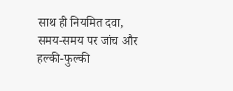साथ ही नियमित दवा, समय-समय पर जांच और हल्की-फुल्की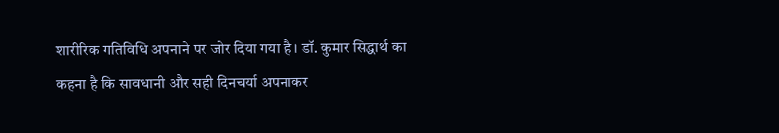शारीरिक गतिविधि अपनाने पर जोर दिया गया है। डॉ. कुमार सिद्धार्थ का कहना है कि सावधानी और सही दिनचर्या अपनाकर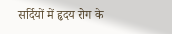सर्दियों में हृदय रोग के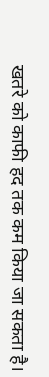खतरे को काफी हद तक कम किया जा सकता है।